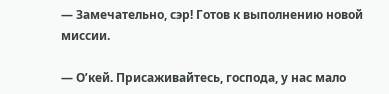— Замечательно, сэр! Готов к выполнению новой миссии.

— О’кей. Присаживайтесь, господа, у нас мало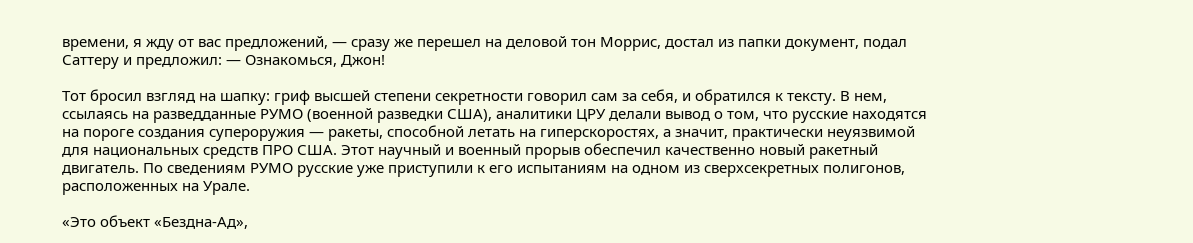времени, я жду от вас предложений, — сразу же перешел на деловой тон Моррис, достал из папки документ, подал Саттеру и предложил: — Ознакомься, Джон!

Тот бросил взгляд на шапку: гриф высшей степени секретности говорил сам за себя, и обратился к тексту. В нем, ссылаясь на разведданные РУМО (военной разведки США), аналитики ЦРУ делали вывод о том, что русские находятся на пороге создания супероружия — ракеты, способной летать на гиперскоростях, а значит, практически неуязвимой для национальных средств ПРО США. Этот научный и военный прорыв обеспечил качественно новый ракетный двигатель. По сведениям РУМО русские уже приступили к его испытаниям на одном из сверхсекретных полигонов, расположенных на Урале.

«Это объект «Бездна-Ад»,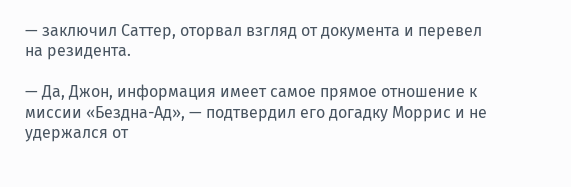— заключил Саттер, оторвал взгляд от документа и перевел на резидента.

— Да, Джон, информация имеет самое прямое отношение к миссии «Бездна-Ад», — подтвердил его догадку Моррис и не удержался от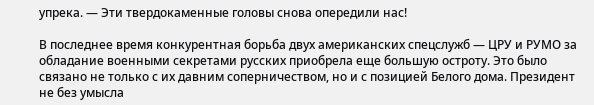упрека. — Эти твердокаменные головы снова опередили нас!

В последнее время конкурентная борьба двух американских спецслужб — ЦРУ и РУМО за обладание военными секретами русских приобрела еще большую остроту. Это было связано не только с их давним соперничеством, но и с позицией Белого дома. Президент не без умысла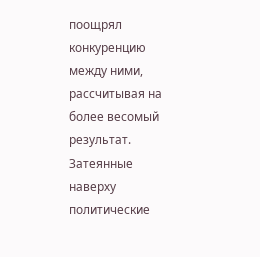поощрял конкуренцию между ними, рассчитывая на более весомый результат. Затеянные наверху политические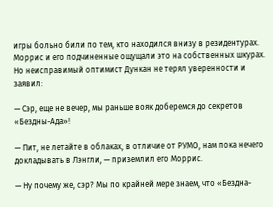игры больно били по тем, кто находился внизу в резидентурах. Моррис и его подчиненные ощущали это на собственных шкурах. Но неисправимый оптимист Дункан не терял уверенности и заявил:

— Сэр, еще не вечер, мы раньше вояк доберемся до секретов «Бездны-Ада»!

— Пит, не летайте в облаках, в отличие от РУМО, нам пока нечего докладывать в Лэнгли, — приземлил его Моррис.

— Ну почему же, сэр? Мы по крайней мере знаем, что «Бездна-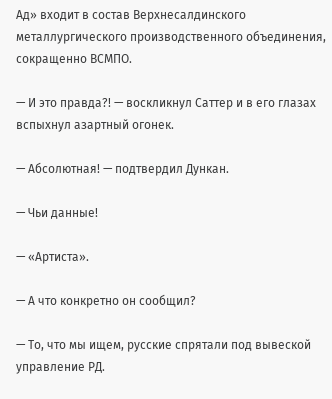Ад» входит в состав Верхнесалдинского металлургического производственного объединения, сокращенно ВСМПО.

— И это правда?! — воскликнул Саттер и в его глазах вспыхнул азартный огонек.

— Абсолютная! — подтвердил Дункан.

— Чьи данные!

— «Артиста».

— А что конкретно он сообщил?

— То, что мы ищем, русские спрятали под вывеской управление РД.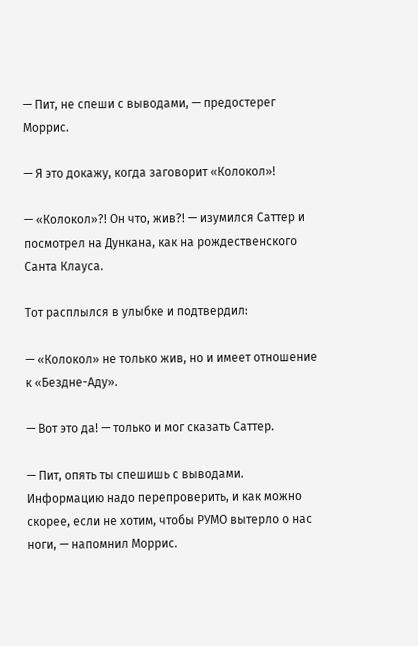— Пит, не спеши с выводами, — предостерег Моррис.

— Я это докажу, когда заговорит «Колокол»!

— «Колокол»?! Он что, жив?! — изумился Саттер и посмотрел на Дункана, как на рождественского Санта Клауса.

Тот расплылся в улыбке и подтвердил:

— «Колокол» не только жив, но и имеет отношение к «Бездне-Аду».

— Вот это да! — только и мог сказать Саттер.

— Пит, опять ты спешишь с выводами. Информацию надо перепроверить, и как можно скорее, если не хотим, чтобы РУМО вытерло о нас ноги, — напомнил Моррис.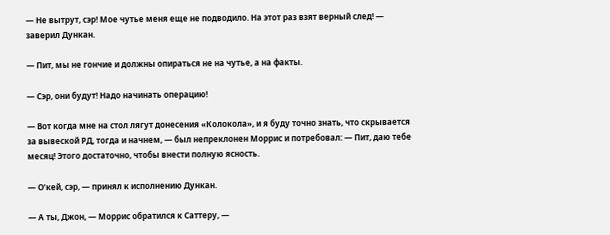— Не вытрут, сэр! Мое чутье меня еще не подводило. На этот раз взят верный след! — заверил Дункан.

— Пит, мы не гончие и должны опираться не на чутье, а на факты.

— Сэр, они будут! Надо начинать операцию!

— Вот когда мне на стол лягут донесения «Колокола», и я буду точно знать, что скрывается за вывеской РД, тогда и начнем, — был непреклонен Моррис и потребовал: — Пит, даю тебе месяц! Этого достаточно, чтобы внести полную ясность.

— О’кей, сэр, — принял к исполнению Дункан.

— А ты, Джон, — Моррис обратился к Саттеру, —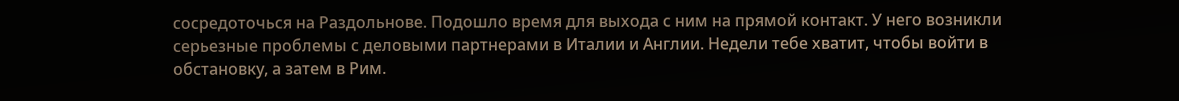сосредоточься на Раздольнове. Подошло время для выхода с ним на прямой контакт. У него возникли серьезные проблемы с деловыми партнерами в Италии и Англии. Недели тебе хватит, чтобы войти в обстановку, а затем в Рим.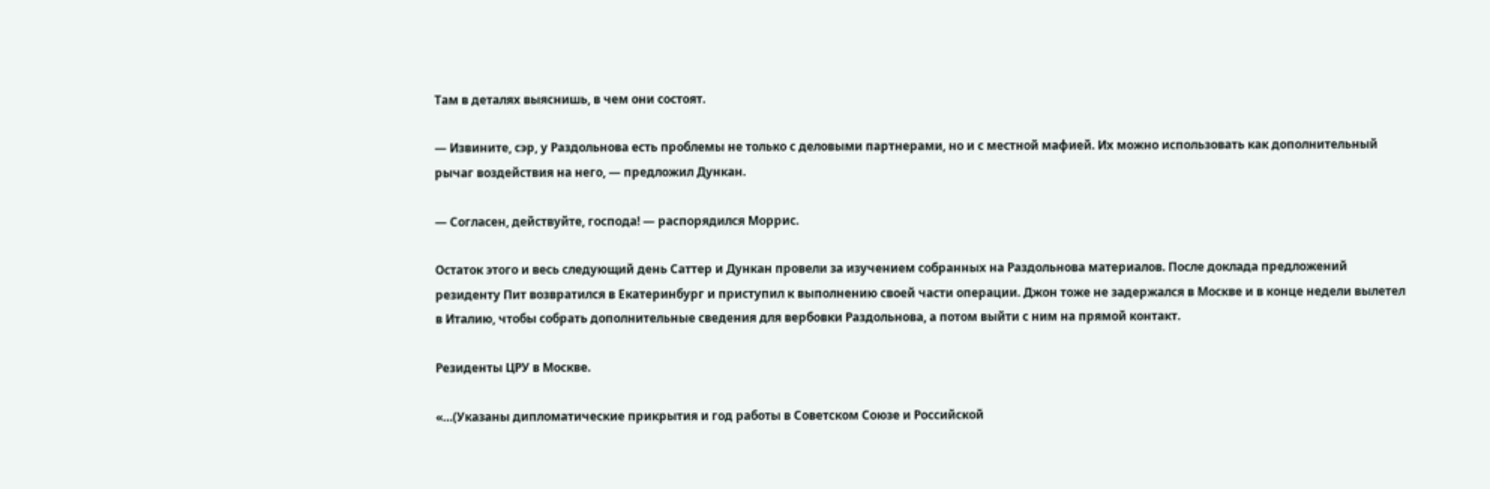Там в деталях выяснишь, в чем они состоят.

— Извините, сэр, у Раздольнова есть проблемы не только с деловыми партнерами, но и с местной мафией. Их можно использовать как дополнительный рычаг воздействия на него, — предложил Дункан.

— Согласен, действуйте, господа! — распорядился Моррис.

Остаток этого и весь следующий день Саттер и Дункан провели за изучением собранных на Раздольнова материалов. После доклада предложений резиденту Пит возвратился в Екатеринбург и приступил к выполнению своей части операции. Джон тоже не задержался в Москве и в конце недели вылетел в Италию, чтобы собрать дополнительные сведения для вербовки Раздольнова, а потом выйти с ним на прямой контакт.

Резиденты ЦРУ в Москве.

«…(Указаны дипломатические прикрытия и год работы в Советском Союзе и Российской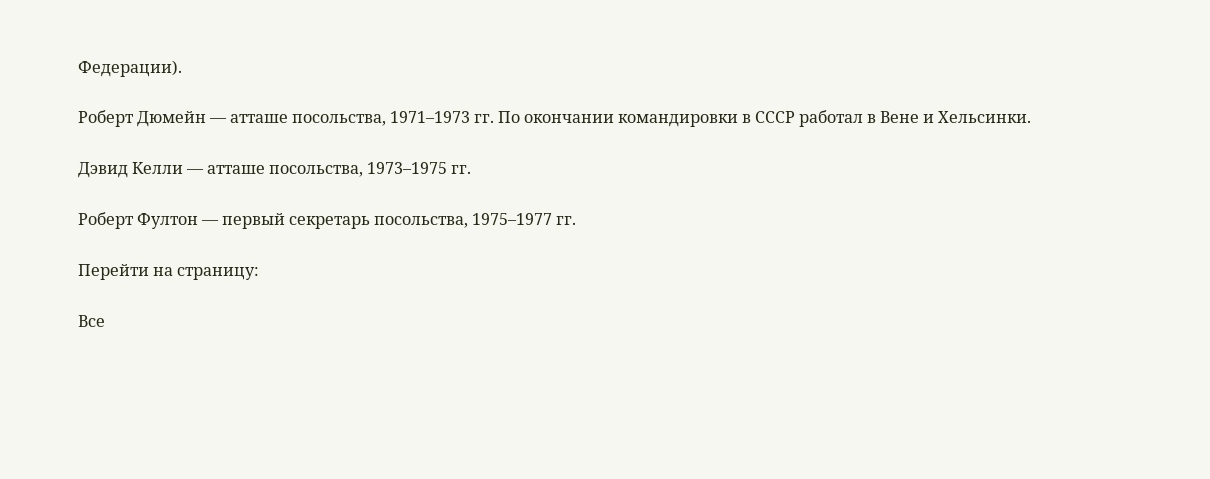Федерации).

Роберт Дюмейн — атташе посольства, 1971–1973 гг. По окончании командировки в СССР работал в Вене и Хельсинки.

Дэвид Келли — атташе посольства, 1973–1975 гг.

Роберт Фултон — первый секретарь посольства, 1975–1977 гг.

Перейти на страницу:

Все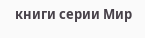книги серии Мир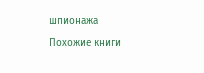шпионажа

Похожие книги